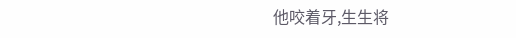他咬着牙,生生将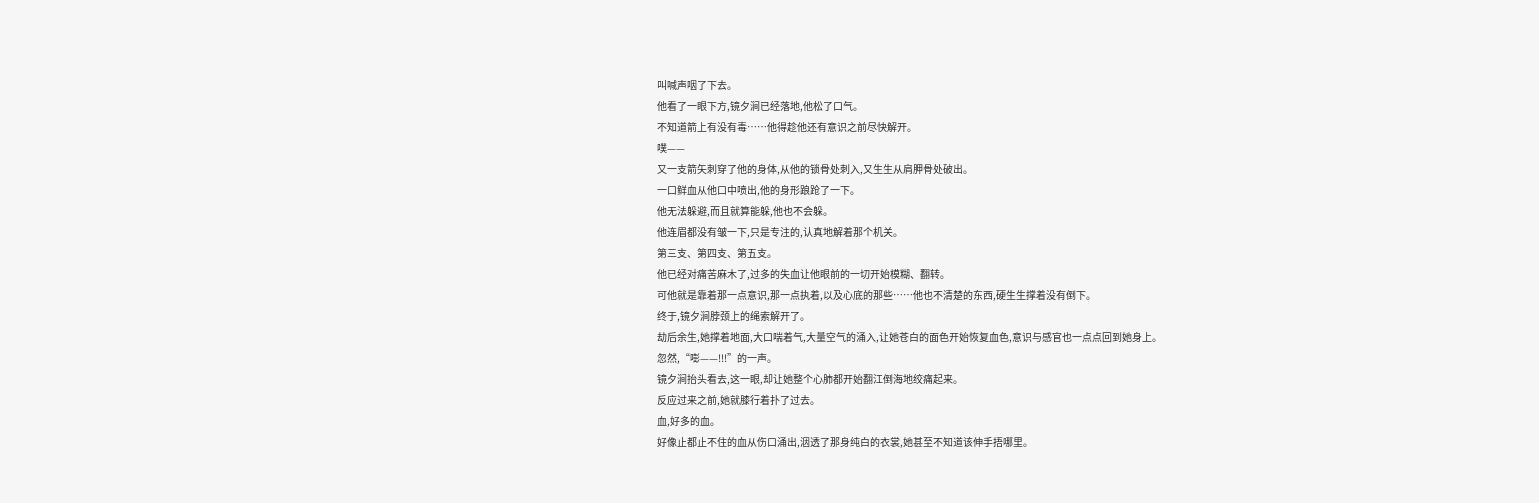叫喊声咽了下去。
他看了一眼下方,镜夕涧已经落地,他松了口气。
不知道箭上有没有毒……他得趁他还有意识之前尽快解开。
噗——
又一支箭矢刺穿了他的身体,从他的锁骨处刺入,又生生从肩胛骨处破出。
一口鲜血从他口中喷出,他的身形踉跄了一下。
他无法躲避,而且就算能躲,他也不会躲。
他连眉都没有皱一下,只是专注的,认真地解着那个机关。
第三支、第四支、第五支。
他已经对痛苦麻木了,过多的失血让他眼前的一切开始模糊、翻转。
可他就是靠着那一点意识,那一点执着,以及心底的那些……他也不清楚的东西,硬生生撑着没有倒下。
终于,镜夕涧脖颈上的绳索解开了。
劫后余生,她撑着地面,大口喘着气,大量空气的涌入,让她苍白的面色开始恢复血色,意识与感官也一点点回到她身上。
忽然,“嘭——!!!”的一声。
镜夕涧抬头看去,这一眼,却让她整个心肺都开始翻江倒海地绞痛起来。
反应过来之前,她就膝行着扑了过去。
血,好多的血。
好像止都止不住的血从伤口涌出,洇透了那身纯白的衣裳,她甚至不知道该伸手捂哪里。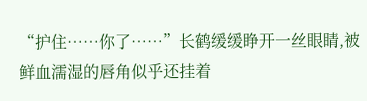“护住……你了……”长鹤缓缓睁开一丝眼睛,被鲜血濡湿的唇角似乎还挂着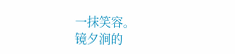一抹笑容。
镜夕涧的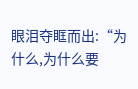眼泪夺眶而出:“为什么,为什么要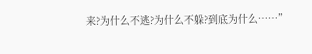来?为什么不逃?为什么不躲?到底为什么……”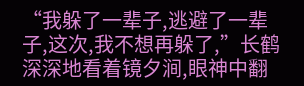“我躲了一辈子,逃避了一辈子,这次,我不想再躲了,”长鹤深深地看着镜夕涧,眼神中翻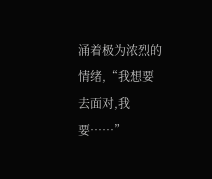涌着极为浓烈的情绪,“我想要去面对,我要……”